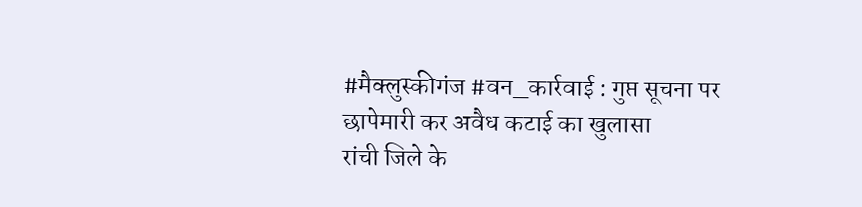#मैक्लुस्कीगंज #वन_कार्रवाई : गुप्त सूचना पर छापेमारी कर अवैध कटाई का खुलासा
रांची जिले के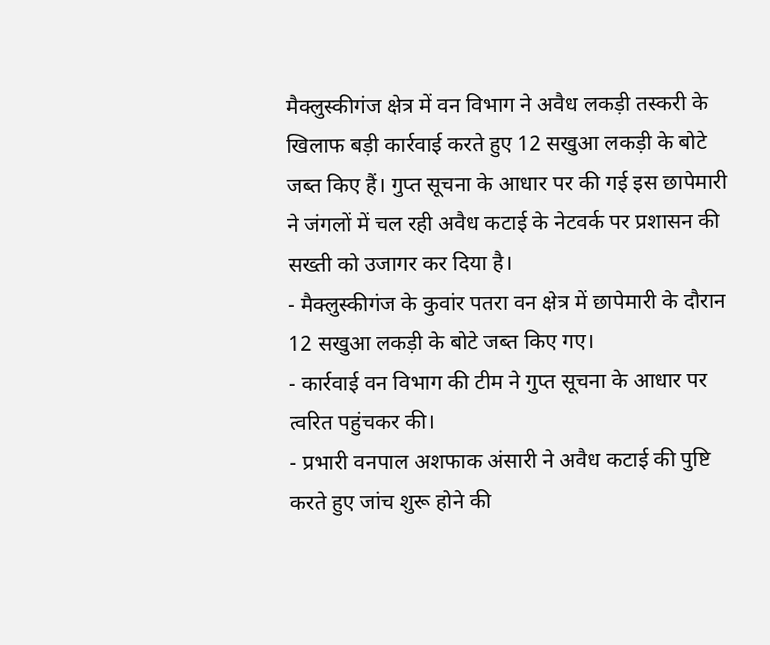मैक्लुस्कीगंज क्षेत्र में वन विभाग ने अवैध लकड़ी तस्करी के खिलाफ बड़ी कार्रवाई करते हुए 12 सखुआ लकड़ी के बोटे जब्त किए हैं। गुप्त सूचना के आधार पर की गई इस छापेमारी ने जंगलों में चल रही अवैध कटाई के नेटवर्क पर प्रशासन की सख्ती को उजागर कर दिया है।
- मैक्लुस्कीगंज के कुवांर पतरा वन क्षेत्र में छापेमारी के दौरान 12 सखुआ लकड़ी के बोटे जब्त किए गए।
- कार्रवाई वन विभाग की टीम ने गुप्त सूचना के आधार पर त्वरित पहुंचकर की।
- प्रभारी वनपाल अशफाक अंसारी ने अवैध कटाई की पुष्टि करते हुए जांच शुरू होने की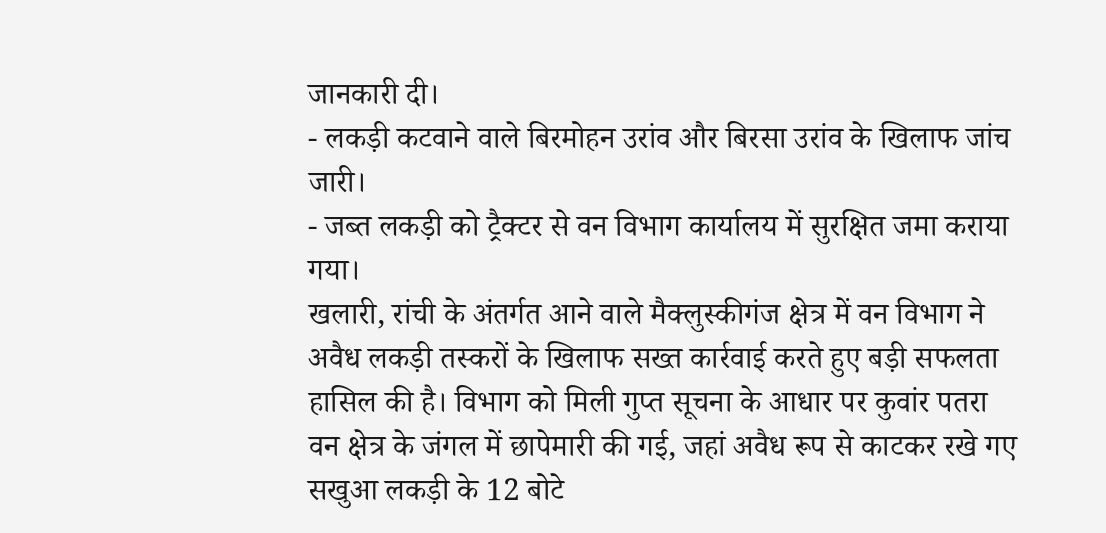जानकारी दी।
- लकड़ी कटवाने वाले बिरमोहन उरांव और बिरसा उरांव के खिलाफ जांच जारी।
- जब्त लकड़ी को ट्रैक्टर से वन विभाग कार्यालय में सुरक्षित जमा कराया गया।
खलारी, रांची के अंतर्गत आने वाले मैक्लुस्कीगंज क्षेत्र में वन विभाग ने अवैध लकड़ी तस्करों के खिलाफ सख्त कार्रवाई करते हुए बड़ी सफलता हासिल की है। विभाग को मिली गुप्त सूचना के आधार पर कुवांर पतरा वन क्षेत्र के जंगल में छापेमारी की गई, जहां अवैध रूप से काटकर रखे गए सखुआ लकड़ी के 12 बोटे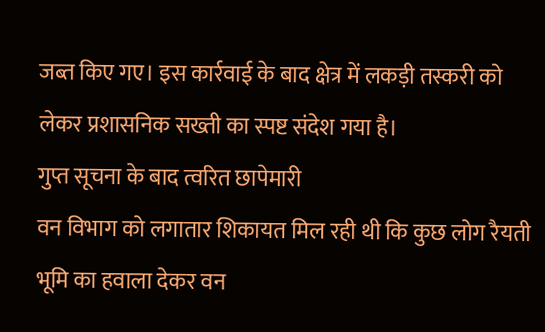जब्त किए गए। इस कार्रवाई के बाद क्षेत्र में लकड़ी तस्करी को लेकर प्रशासनिक सख्ती का स्पष्ट संदेश गया है।
गुप्त सूचना के बाद त्वरित छापेमारी
वन विभाग को लगातार शिकायत मिल रही थी कि कुछ लोग रैयती भूमि का हवाला देकर वन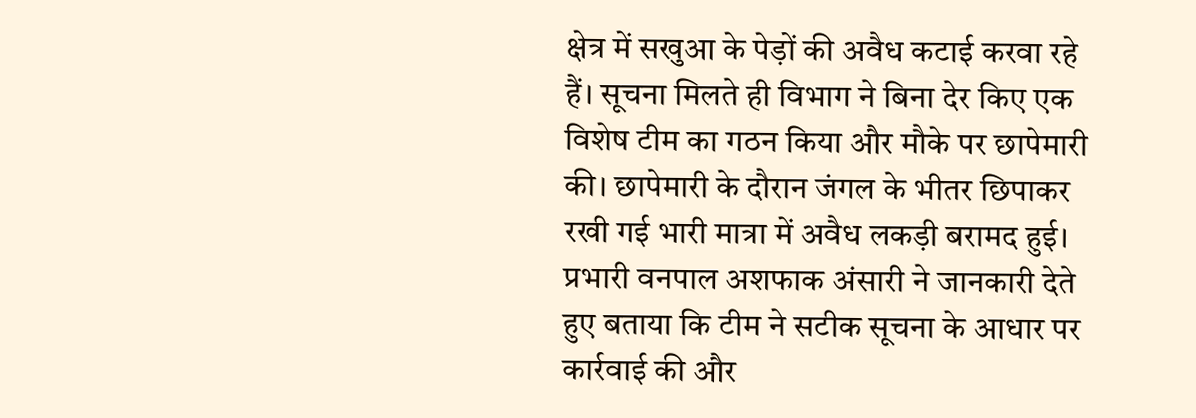क्षेत्र में सखुआ के पेड़ों की अवैध कटाई करवा रहे हैं। सूचना मिलते ही विभाग ने बिना देर किए एक विशेष टीम का गठन किया और मौके पर छापेमारी की। छापेमारी के दौरान जंगल के भीतर छिपाकर रखी गई भारी मात्रा में अवैध लकड़ी बरामद हुई।
प्रभारी वनपाल अशफाक अंसारी ने जानकारी देते हुए बताया कि टीम ने सटीक सूचना के आधार पर कार्रवाई की और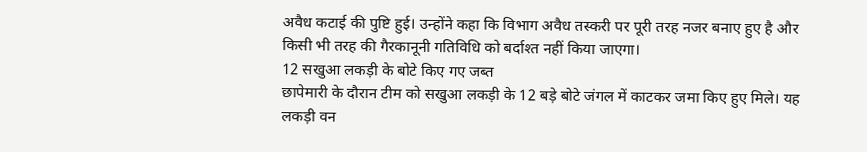अवैध कटाई की पुष्टि हुई। उन्होंने कहा कि विभाग अवैध तस्करी पर पूरी तरह नजर बनाए हुए है और किसी भी तरह की गैरकानूनी गतिविधि को बर्दाश्त नहीं किया जाएगा।
12 सखुआ लकड़ी के बोटे किए गए जब्त
छापेमारी के दौरान टीम को सखुआ लकड़ी के 12 बड़े बोटे जंगल में काटकर जमा किए हुए मिले। यह लकड़ी वन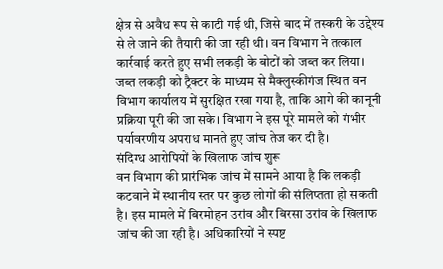क्षेत्र से अवैध रूप से काटी गई थी, जिसे बाद में तस्करी के उद्देश्य से ले जाने की तैयारी की जा रही थी। वन विभाग ने तत्काल कार्रवाई करते हुए सभी लकड़ी के बोटों को जब्त कर लिया।
जब्त लकड़ी को ट्रैक्टर के माध्यम से मैक्लुस्कीगंज स्थित वन विभाग कार्यालय में सुरक्षित रखा गया है, ताकि आगे की कानूनी प्रक्रिया पूरी की जा सके। विभाग ने इस पूरे मामले को गंभीर पर्यावरणीय अपराध मानते हुए जांच तेज कर दी है।
संदिग्ध आरोपियों के खिलाफ जांच शुरू
वन विभाग की प्रारंभिक जांच में सामने आया है कि लकड़ी कटवाने में स्थानीय स्तर पर कुछ लोगों की संलिप्तता हो सकती है। इस मामले में बिरमोहन उरांव और बिरसा उरांव के खिलाफ जांच की जा रही है। अधिकारियों ने स्पष्ट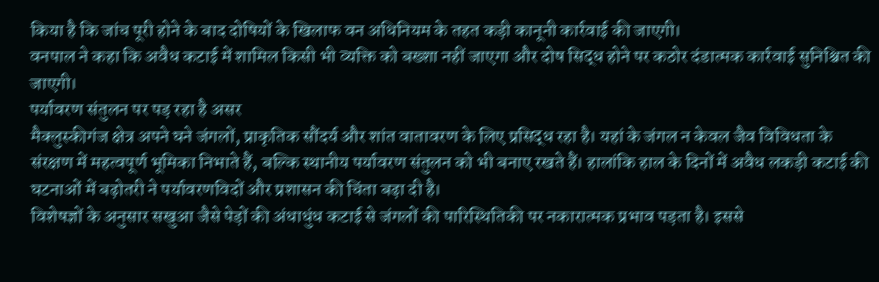किया है कि जांच पूरी होने के बाद दोषियों के खिलाफ वन अधिनियम के तहत कड़ी कानूनी कार्रवाई की जाएगी।
वनपाल ने कहा कि अवैध कटाई में शामिल किसी भी व्यक्ति को बख्शा नहीं जाएगा और दोष सिद्ध होने पर कठोर दंडात्मक कार्रवाई सुनिश्चित की जाएगी।
पर्यावरण संतुलन पर पड़ रहा है असर
मैक्लुस्कीगंज क्षेत्र अपने घने जंगलों, प्राकृतिक सौंदर्य और शांत वातावरण के लिए प्रसिद्ध रहा है। यहां के जंगल न केवल जैव विविधता के संरक्षण में महत्वपूर्ण भूमिका निभाते हैं, बल्कि स्थानीय पर्यावरण संतुलन को भी बनाए रखते हैं। हालांकि हाल के दिनों में अवैध लकड़ी कटाई की घटनाओं में बढ़ोतरी ने पर्यावरणविदों और प्रशासन की चिंता बढ़ा दी है।
विशेषज्ञों के अनुसार सखुआ जैसे पेड़ों की अंधाधुंध कटाई से जंगलों की पारिस्थितिकी पर नकारात्मक प्रभाव पड़ता है। इससे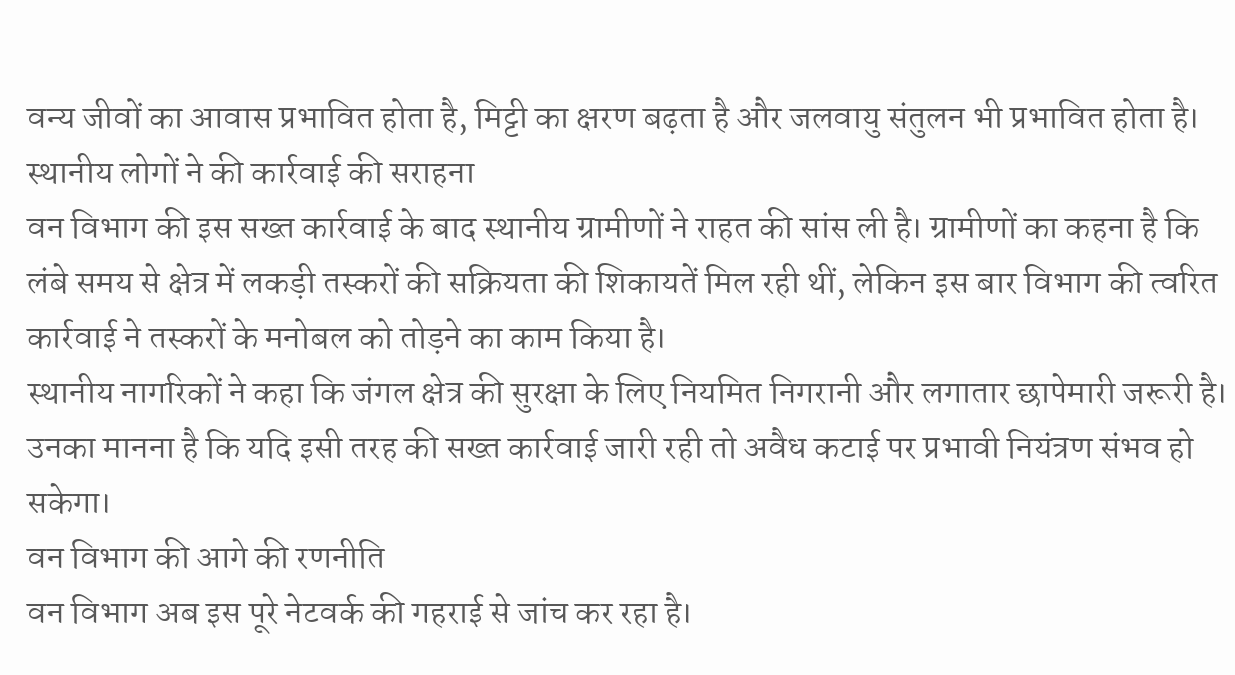वन्य जीवों का आवास प्रभावित होता है, मिट्टी का क्षरण बढ़ता है और जलवायु संतुलन भी प्रभावित होता है।
स्थानीय लोगों ने की कार्रवाई की सराहना
वन विभाग की इस सख्त कार्रवाई के बाद स्थानीय ग्रामीणों ने राहत की सांस ली है। ग्रामीणों का कहना है कि लंबे समय से क्षेत्र में लकड़ी तस्करों की सक्रियता की शिकायतें मिल रही थीं, लेकिन इस बार विभाग की त्वरित कार्रवाई ने तस्करों के मनोबल को तोड़ने का काम किया है।
स्थानीय नागरिकों ने कहा कि जंगल क्षेत्र की सुरक्षा के लिए नियमित निगरानी और लगातार छापेमारी जरूरी है। उनका मानना है कि यदि इसी तरह की सख्त कार्रवाई जारी रही तो अवैध कटाई पर प्रभावी नियंत्रण संभव हो सकेगा।
वन विभाग की आगे की रणनीति
वन विभाग अब इस पूरे नेटवर्क की गहराई से जांच कर रहा है।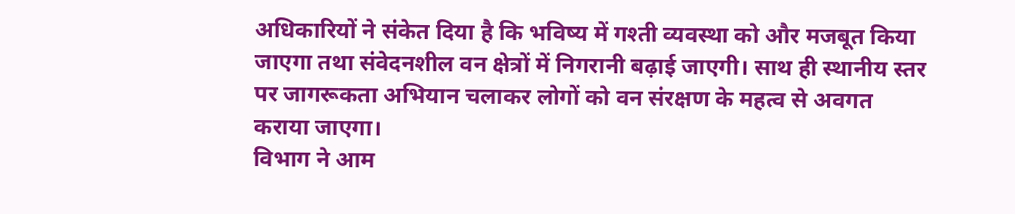अधिकारियों ने संकेत दिया है कि भविष्य में गश्ती व्यवस्था को और मजबूत किया जाएगा तथा संवेदनशील वन क्षेत्रों में निगरानी बढ़ाई जाएगी। साथ ही स्थानीय स्तर पर जागरूकता अभियान चलाकर लोगों को वन संरक्षण के महत्व से अवगत कराया जाएगा।
विभाग ने आम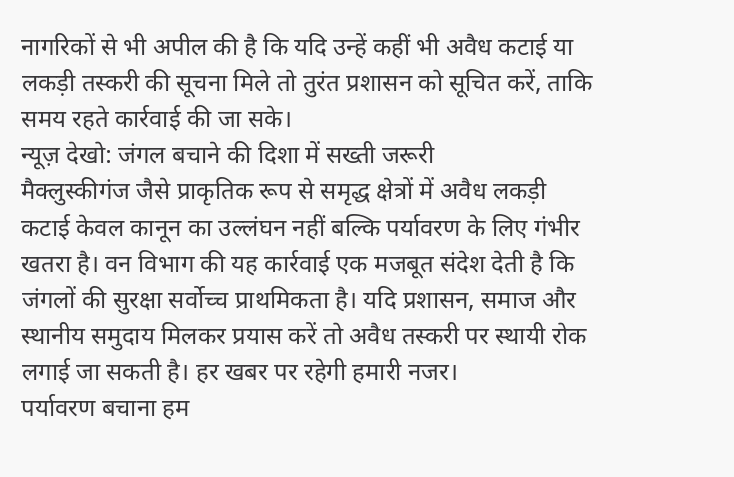नागरिकों से भी अपील की है कि यदि उन्हें कहीं भी अवैध कटाई या लकड़ी तस्करी की सूचना मिले तो तुरंत प्रशासन को सूचित करें, ताकि समय रहते कार्रवाई की जा सके।
न्यूज़ देखो: जंगल बचाने की दिशा में सख्ती जरूरी
मैक्लुस्कीगंज जैसे प्राकृतिक रूप से समृद्ध क्षेत्रों में अवैध लकड़ी कटाई केवल कानून का उल्लंघन नहीं बल्कि पर्यावरण के लिए गंभीर खतरा है। वन विभाग की यह कार्रवाई एक मजबूत संदेश देती है कि जंगलों की सुरक्षा सर्वोच्च प्राथमिकता है। यदि प्रशासन, समाज और स्थानीय समुदाय मिलकर प्रयास करें तो अवैध तस्करी पर स्थायी रोक लगाई जा सकती है। हर खबर पर रहेगी हमारी नजर।
पर्यावरण बचाना हम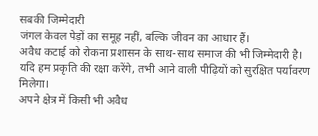सबकी जिम्मेदारी
जंगल केवल पेड़ों का समूह नहीं, बल्कि जीवन का आधार हैं।
अवैध कटाई को रोकना प्रशासन के साथ-साथ समाज की भी जिम्मेदारी है।
यदि हम प्रकृति की रक्षा करेंगे, तभी आने वाली पीढ़ियों को सुरक्षित पर्यावरण मिलेगा।
अपने क्षेत्र में किसी भी अवैध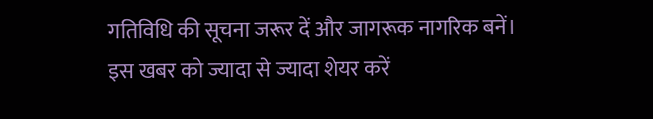गतिविधि की सूचना जरूर दें और जागरूक नागरिक बनें।
इस खबर को ज्यादा से ज्यादा शेयर करें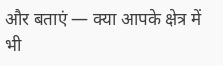और बताएं — क्या आपके क्षेत्र में भी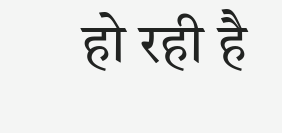हो रही है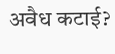अवैध कटाई?